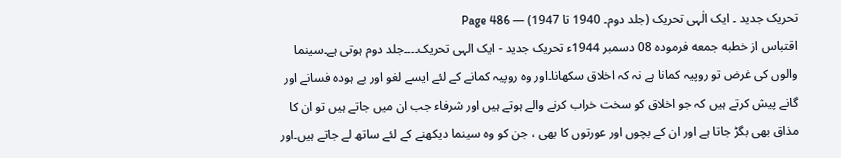تحریک جدید ۔ ایک الٰہی تحریک (جلد دوم۔ 1940 تا 1947) — Page 486
اقتباس از خطبه جمعه فرموده 08 دسمبر 1944ء تحریک جدید - ایک الہی تحریک۔۔۔۔جلد دوم ہوتی ہے۔سینما والوں کی غرض تو روپیہ کمانا ہے نہ کہ اخلاق سکھانا۔اور وہ روپیہ کمانے کے لئے ایسے لغو اور بے ہودہ فسانے اور گانے پیش کرتے ہیں کہ جو اخلاق کو سخت خراب کرنے والے ہوتے ہیں اور شرفاء جب ان میں جاتے ہیں تو ان کا مذاق بھی بگڑ جاتا ہے اور ان کے بچوں اور عورتوں کا بھی ، جن کو وہ سینما دیکھنے کے لئے ساتھ لے جاتے ہیں۔اور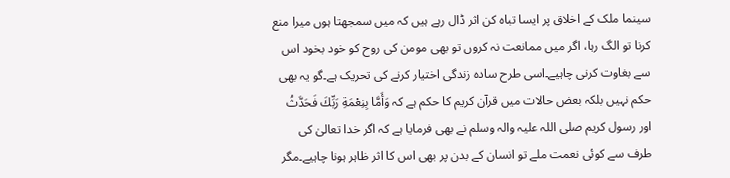سینما ملک کے اخلاق پر ایسا تباہ کن اثر ڈال رہے ہیں کہ میں سمجھتا ہوں میرا منع کرنا تو الگ رہا، اگر میں ممانعت نہ کروں تو بھی مومن کی روح کو خود بخود اس سے بغاوت کرنی چاہیے۔اسی طرح سادہ زندگی اختیار کرنے کی تحریک ہے۔گو یہ بھی حکم نہیں بلکہ بعض حالات میں قرآن کریم کا حکم ہے کہ وَأَمَّا بِنِعْمَةِ رَبِّكَ فَحَدَّثُ اور رسول کریم صلی اللہ علیہ والہ وسلم نے بھی فرمایا ہے کہ اگر خدا تعالیٰ کی طرف سے کوئی نعمت ملے تو انسان کے بدن پر بھی اس کا اثر ظاہر ہونا چاہیے۔مگر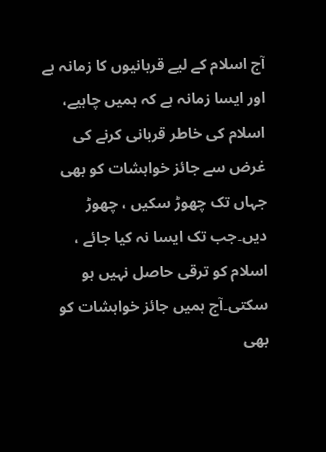آج اسلام کے لیے قربانیوں کا زمانہ ہے اور ایسا زمانہ ہے کہ ہمیں چاہیے، اسلام کی خاطر قربانی کرنے کی غرض سے جائز خواہشات کو بھی جہاں تک چھوڑ سکیں ، چھوڑ دیں۔جب تک ایسا نہ کیا جائے ، اسلام کو ترقی حاصل نہیں ہو سکتی۔آج ہمیں جائز خواہشات کو بھی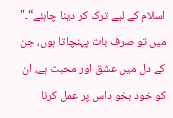اسلام کے لیے ترک کر دینا چاہئے“۔" میں تو صرف بات پہنچاتا ہوں، جن کے دل میں عشق اور محبت ہے، ان کو خود بخو داس پر عمل کرنا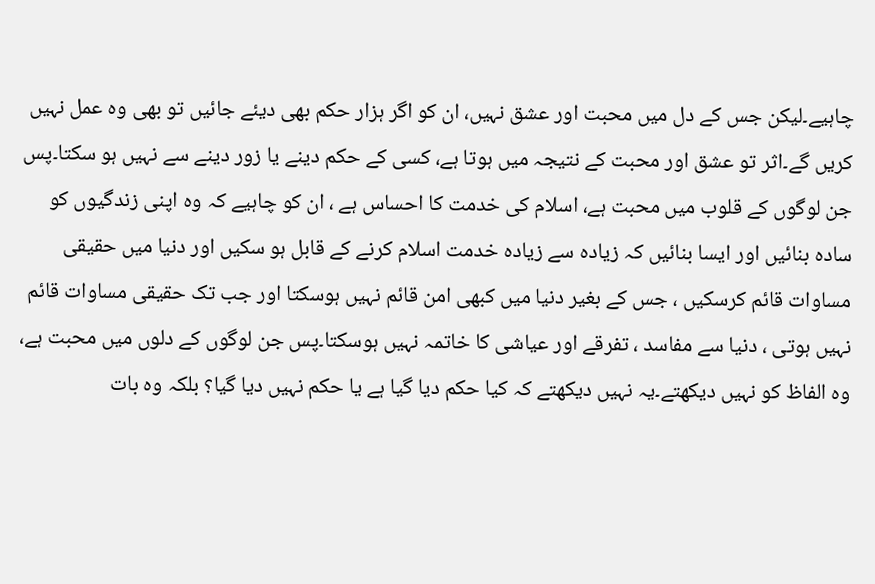چاہیے۔لیکن جس کے دل میں محبت اور عشق نہیں، ان کو اگر ہزار حکم بھی دیئے جائیں تو بھی وہ عمل نہیں کریں گے۔اثر تو عشق اور محبت کے نتیجہ میں ہوتا ہے، کسی کے حکم دینے یا زور دینے سے نہیں ہو سکتا۔پس جن لوگوں کے قلوب میں محبت ہے، اسلام کی خدمت کا احساس ہے ، ان کو چاہیے کہ وہ اپنی زندگیوں کو سادہ بنائیں اور ایسا بنائیں کہ زیادہ سے زیادہ خدمت اسلام کرنے کے قابل ہو سکیں اور دنیا میں حقیقی مساوات قائم کرسکیں ، جس کے بغیر دنیا میں کبھی امن قائم نہیں ہوسکتا اور جب تک حقیقی مساوات قائم نہیں ہوتی ، دنیا سے مفاسد ، تفرقے اور عیاشی کا خاتمہ نہیں ہوسکتا۔پس جن لوگوں کے دلوں میں محبت ہے، وہ الفاظ کو نہیں دیکھتے۔یہ نہیں دیکھتے کہ کیا حکم دیا گیا ہے یا حکم نہیں دیا گیا؟ بلکہ وہ بات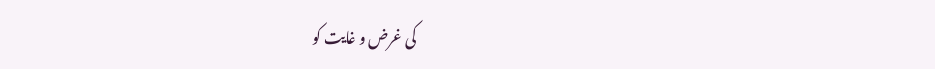کی غرض و غایت کو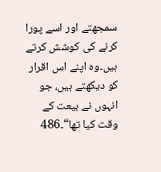سمجھتے اور اسے پورا کرنے کی کوشش کرتے ہیں۔وہ اپنے اس اقرار کو دیکھتے ہیں، جو انہوں نے بیعت کے وقت کیا تھا“۔486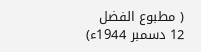( مطبوع الفضل 12 دسمبر 1944ء)